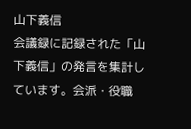山下義信
会議録に記録された「山下義信」の発言を集計しています。会派・役職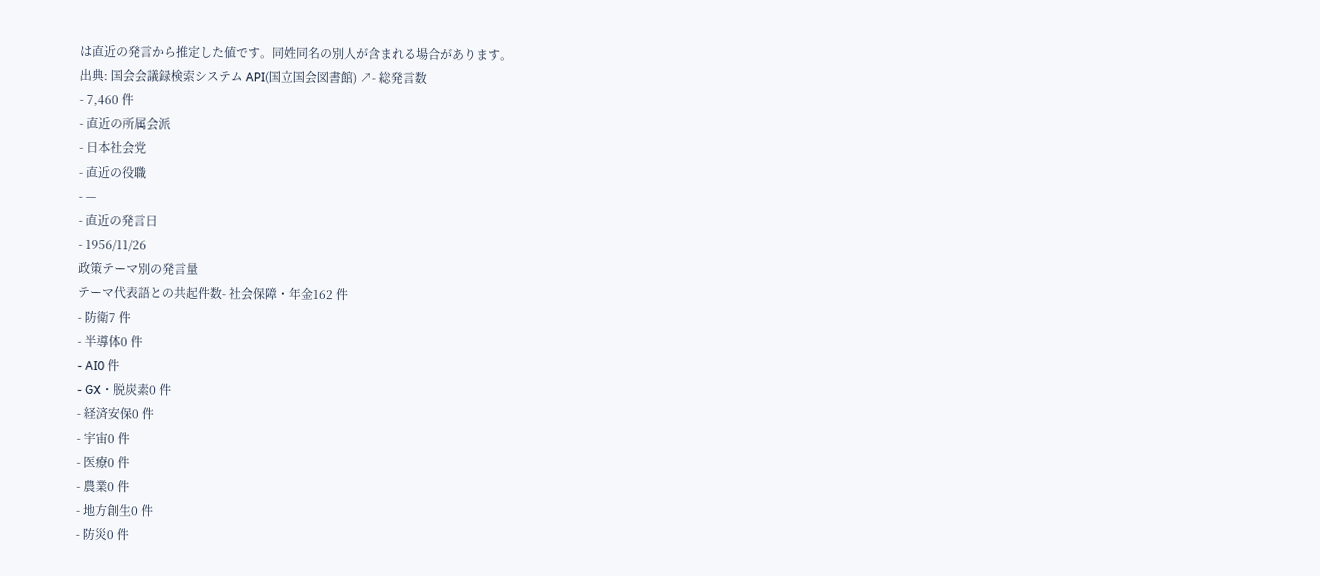は直近の発言から推定した値です。同姓同名の別人が含まれる場合があります。
出典: 国会会議録検索システム API(国立国会図書館) ↗- 総発言数
- 7,460 件
- 直近の所属会派
- 日本社会党
- 直近の役職
- —
- 直近の発言日
- 1956/11/26
政策テーマ別の発言量
テーマ代表語との共起件数- 社会保障・年金162 件
- 防衛7 件
- 半導体0 件
- AI0 件
- GX・脱炭素0 件
- 経済安保0 件
- 宇宙0 件
- 医療0 件
- 農業0 件
- 地方創生0 件
- 防災0 件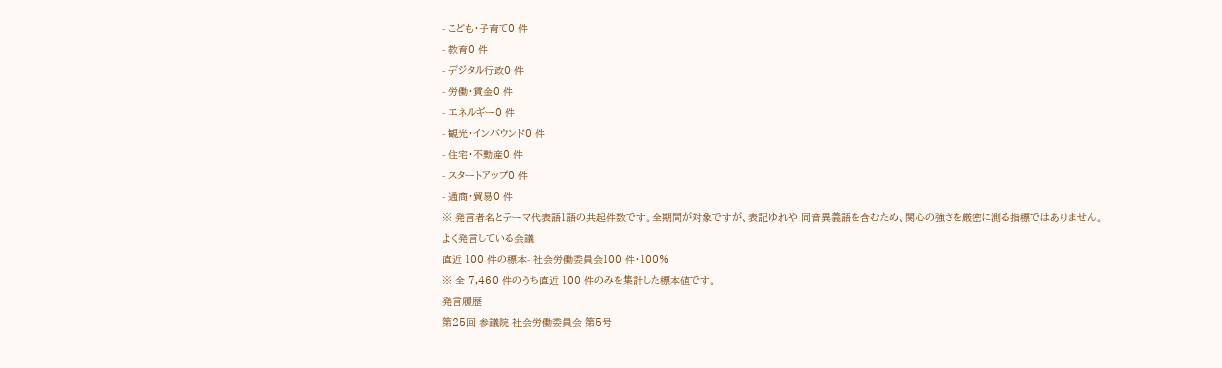- こども・子育て0 件
- 教育0 件
- デジタル行政0 件
- 労働・賃金0 件
- エネルギー0 件
- 観光・インバウンド0 件
- 住宅・不動産0 件
- スタートアップ0 件
- 通商・貿易0 件
※ 発言者名とテーマ代表語1語の共起件数です。全期間が対象ですが、表記ゆれや 同音異義語を含むため、関心の強さを厳密に測る指標ではありません。
よく発言している会議
直近 100 件の標本- 社会労働委員会100 件・100%
※ 全 7,460 件のうち直近 100 件のみを集計した標本値です。
発言履歴
第25回 参議院 社会労働委員会 第5号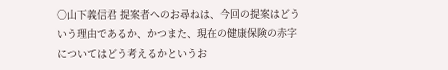○山下義信君 提案者へのお尋ねは、今回の提案はどういう理由であるか、かつまた、現在の健康保険の赤字についてはどう考えるかというお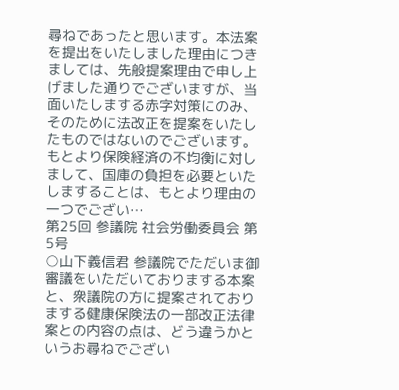尋ねであったと思います。本法案を提出をいたしました理由につきましては、先般提案理由で申し上げました通りでございますが、当面いたしまする赤字対策にのみ、そのために法改正を提案をいたしたものではないのでございます。もとより保険経済の不均衡に対しまして、国庫の負担を必要といたしますることは、もとより理由の一つでござい…
第25回 参議院 社会労働委員会 第5号
○山下義信君 参議院でただいま御審議をいただいておりまする本案と、衆議院の方に提案されておりまする健康保険法の一部改正法律案との内容の点は、どう違うかというお尋ねでござい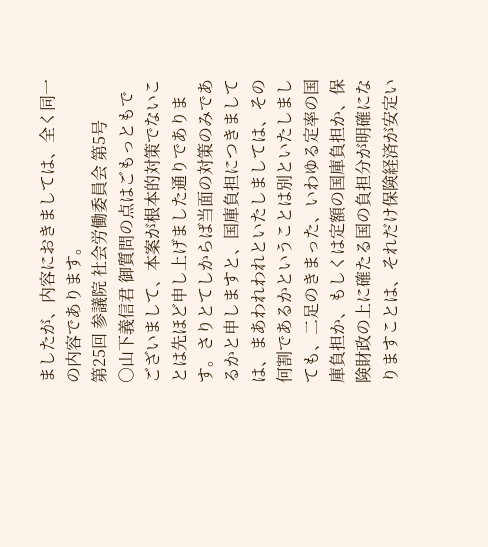ましたが、内容におきましては、全く同一の内容であります。
第25回 参議院 社会労働委員会 第5号
○山下義信君 御質問の点はごもっともでございまして、本案が根本的対策でないことは先ほど申し上げました通りであります。さりとてしからば当面の対策のみであるかと申しますと、国庫負担につきましては、まあわれわれといたしましては、その何割であるかということは別といたしましても、二足のきまった、いわゆる定率の国庫負担か、もしくは定額の国庫負担か、保険財政の上に確たる国の負担分が明確になりますことは、それだけ保険経済が安定い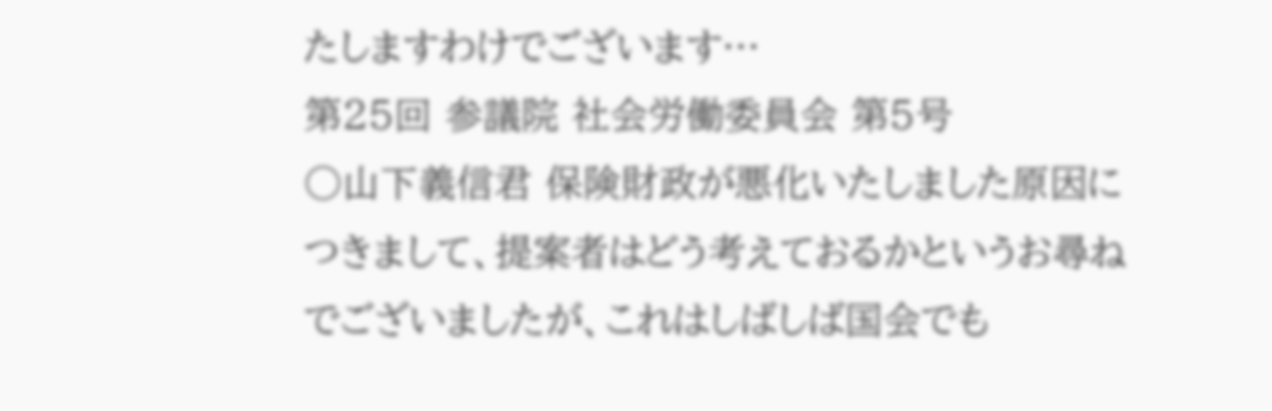たしますわけでございます…
第25回 参議院 社会労働委員会 第5号
○山下義信君 保険財政が悪化いたしました原因につきまして、提案者はどう考えておるかというお尋ねでございましたが、これはしばしば国会でも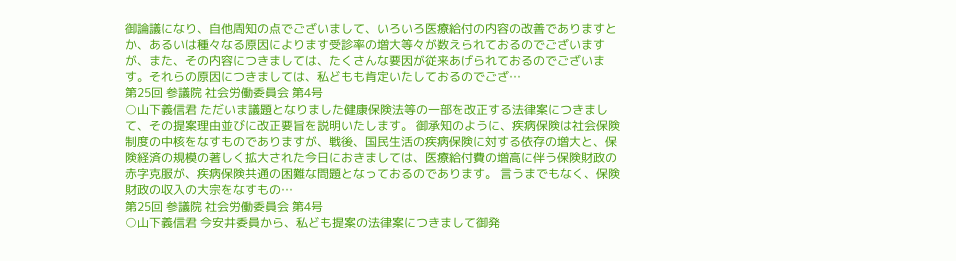御論議になり、自他周知の点でございまして、いろいろ医療給付の内容の改善でありますとか、あるいは種々なる原因によります受診率の増大等々が数えられておるのでございますが、また、その内容につきましては、たくさんな要因が従来あげられておるのでございます。それらの原因につきましては、私どもも肯定いたしておるのでござ…
第25回 参議院 社会労働委員会 第4号
○山下義信君 ただいま議題となりました健康保険法等の一部を改正する法律案につきまして、その提案理由並びに改正要旨を説明いたします。 御承知のように、疾病保険は社会保険制度の中核をなすものでありますが、戦後、国民生活の疾病保険に対する依存の増大と、保険経済の規模の著しく拡大された今日におきましては、医療給付費の増高に伴う保険財政の赤字克服が、疾病保険共通の困難な問題となっておるのであります。 言うまでもなく、保険財政の収入の大宗をなすもの…
第25回 参議院 社会労働委員会 第4号
○山下義信君 今安井委員から、私ども提案の法律案につきまして御発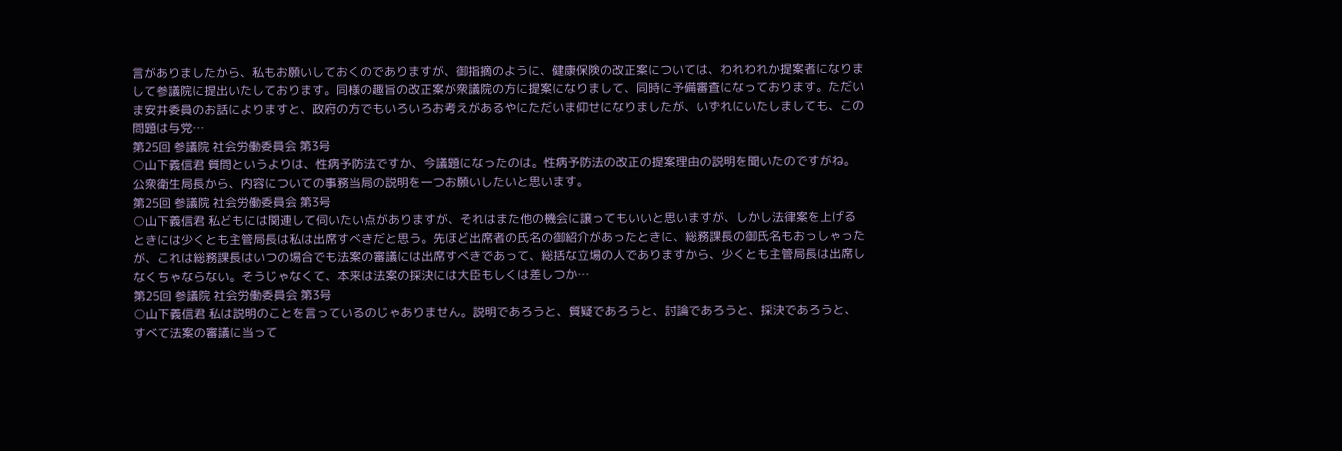言がありましたから、私もお願いしておくのでありますが、御指摘のように、健康保険の改正案については、われわれか提案者になりまして参議院に提出いたしております。同様の趣旨の改正案が衆議院の方に提案になりまして、同時に予備審査になっております。ただいま安井委員のお話によりますと、政府の方でもいろいろお考えがあるやにただいま仰せになりましたが、いずれにいたしましても、この問題は与党…
第25回 参議院 社会労働委員会 第3号
○山下義信君 質問というよりは、性病予防法ですか、今議題になったのは。性病予防法の改正の提案理由の説明を聞いたのですがね。公衆衛生局長から、内容についての事務当局の説明を一つお願いしたいと思います。
第25回 参議院 社会労働委員会 第3号
○山下義信君 私どもには関連して伺いたい点がありますが、それはまた他の機会に譲ってもいいと思いますが、しかし法律案を上げるときには少くとも主管局長は私は出席すべきだと思う。先ほど出席者の氏名の御紹介があったときに、総務課長の御氏名もおっしゃったが、これは総務課長はいつの場合でも法案の審議には出席すべきであって、総括な立場の人でありますから、少くとも主管局長は出席しなくちゃならない。そうじゃなくて、本来は法案の採決には大臣もしくは差しつか…
第25回 参議院 社会労働委員会 第3号
○山下義信君 私は説明のことを言っているのじゃありません。説明であろうと、質疑であろうと、討論であろうと、採決であろうと、すべて法案の審議に当って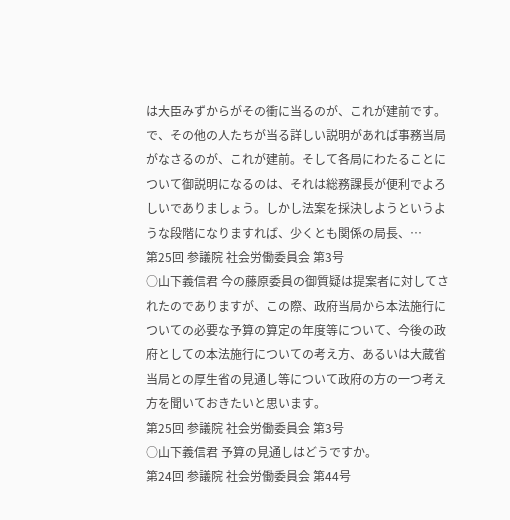は大臣みずからがその衝に当るのが、これが建前です。で、その他の人たちが当る詳しい説明があれば事務当局がなさるのが、これが建前。そして各局にわたることについて御説明になるのは、それは総務課長が便利でよろしいでありましょう。しかし法案を採決しようというような段階になりますれば、少くとも関係の局長、…
第25回 参議院 社会労働委員会 第3号
○山下義信君 今の藤原委員の御質疑は提案者に対してされたのでありますが、この際、政府当局から本法施行についての必要な予算の算定の年度等について、今後の政府としての本法施行についての考え方、あるいは大蔵省当局との厚生省の見通し等について政府の方の一つ考え方を聞いておきたいと思います。
第25回 参議院 社会労働委員会 第3号
○山下義信君 予算の見通しはどうですか。
第24回 参議院 社会労働委員会 第44号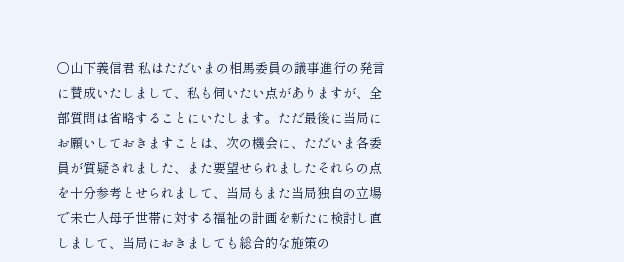○山下義信君 私はただいまの相馬委員の議事進行の発言に賛成いたしまして、私も伺いたい点がありますが、全部質問は省略することにいたします。ただ最後に当局にお願いしておきますことは、次の機会に、ただいま各委員が質疑されました、また要望せられましたそれらの点を十分参考とせられまして、当局もまた当局独自の立場で未亡人母子世帯に対する福祉の計画を新たに検討し直しまして、当局におきましても総合的な施策の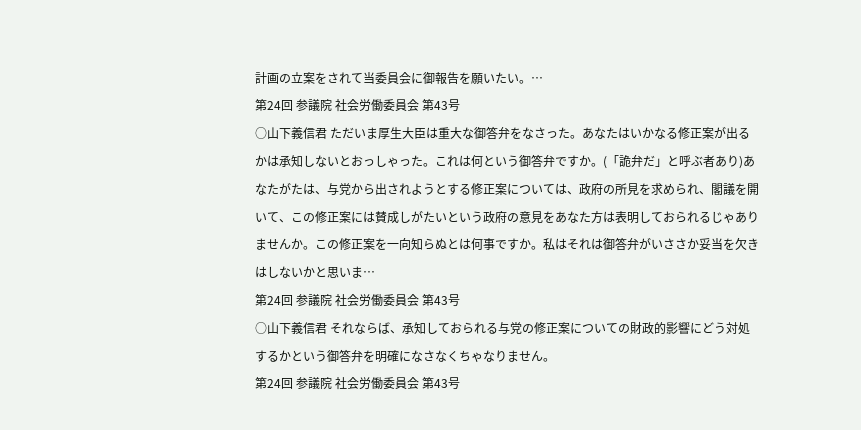計画の立案をされて当委員会に御報告を願いたい。…
第24回 参議院 社会労働委員会 第43号
○山下義信君 ただいま厚生大臣は重大な御答弁をなさった。あなたはいかなる修正案が出るかは承知しないとおっしゃった。これは何という御答弁ですか。(「詭弁だ」と呼ぶ者あり)あなたがたは、与党から出されようとする修正案については、政府の所見を求められ、閣議を開いて、この修正案には賛成しがたいという政府の意見をあなた方は表明しておられるじゃありませんか。この修正案を一向知らぬとは何事ですか。私はそれは御答弁がいささか妥当を欠きはしないかと思いま…
第24回 参議院 社会労働委員会 第43号
○山下義信君 それならば、承知しておられる与党の修正案についての財政的影響にどう対処するかという御答弁を明確になさなくちゃなりません。
第24回 参議院 社会労働委員会 第43号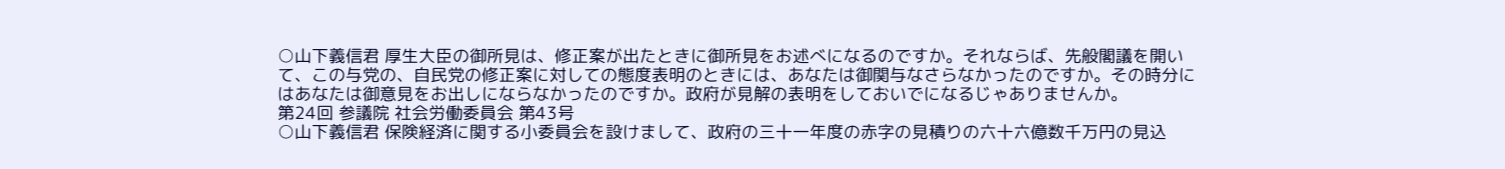○山下義信君 厚生大臣の御所見は、修正案が出たときに御所見をお述べになるのですか。それならば、先般閣議を開いて、この与党の、自民党の修正案に対しての態度表明のときには、あなたは御関与なさらなかったのですか。その時分にはあなたは御意見をお出しにならなかったのですか。政府が見解の表明をしておいでになるじゃありませんか。
第24回 参議院 社会労働委員会 第43号
○山下義信君 保険経済に関する小委員会を設けまして、政府の三十一年度の赤字の見積りの六十六億数千万円の見込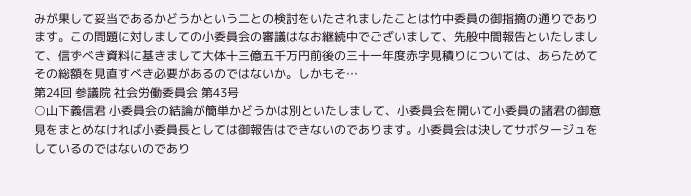みが果して妥当であるかどうかという二との検討をいたされましたことは竹中委員の御指摘の通りであります。この問題に対しましての小委員会の審議はなお継続中でございまして、先般中間報告といたしまして、信ずべき資料に基きまして大体十三億五千万円前後の三十一年度赤字見積りについては、あらためてその総額を見直すべき必要があるのではないか。しかもそ…
第24回 参議院 社会労働委員会 第43号
○山下義信君 小委員会の結論が簡単かどうかは別といたしまして、小委員会を開いて小委員の諸君の御意見をまとめなければ小委員長としては御報告はできないのであります。小委員会は決してサボタージュをしているのではないのであり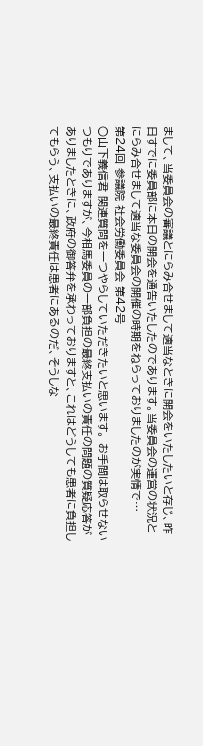まして、当委員会の審議とにらみ合せまして適当なときに開会をいたしたいと存じ、昨日すでに委員部に本日の開会を通告いたしたのであります。当委員会の運営の状況とにらみ合せまして適当な委員会の開催の時期をねらっておりましたのが実情で…
第24回 参議院 社会労働委員会 第42号
○山下義信君 関連質問を一つやらしていただきたいと思います。 お手間は取らせないつもりでありますが、今相馬委員の一部負担の最終支払いの責任の問題の質疑応答がありましたときに、政府の御答弁を承わっておりますと、これはどうしても患者に負担してもらう、支払いの最終責任は患者にあるのだ、そうしな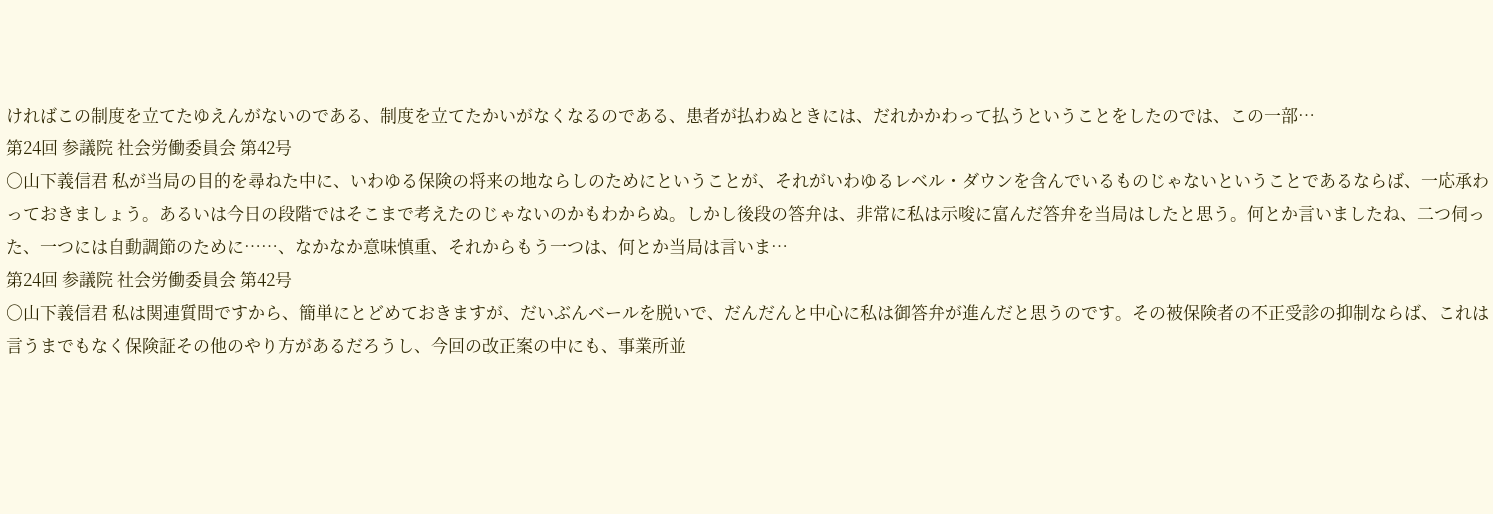ければこの制度を立てたゆえんがないのである、制度を立てたかいがなくなるのである、患者が払わぬときには、だれかかわって払うということをしたのでは、この一部…
第24回 参議院 社会労働委員会 第42号
○山下義信君 私が当局の目的を尋ねた中に、いわゆる保険の将来の地ならしのためにということが、それがいわゆるレベル・ダウンを含んでいるものじゃないということであるならば、一応承わっておきましょう。あるいは今日の段階ではそこまで考えたのじゃないのかもわからぬ。しかし後段の答弁は、非常に私は示唆に富んだ答弁を当局はしたと思う。何とか言いましたね、二つ伺った、一つには自動調節のために……、なかなか意味慎重、それからもう一つは、何とか当局は言いま…
第24回 参議院 社会労働委員会 第42号
○山下義信君 私は関連質問ですから、簡単にとどめておきますが、だいぶんベールを脱いで、だんだんと中心に私は御答弁が進んだと思うのです。その被保険者の不正受診の抑制ならば、これは言うまでもなく保険証その他のやり方があるだろうし、今回の改正案の中にも、事業所並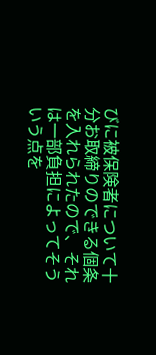びに被保険者について十分お取締りのできる個条を入れられたので、それは一部負担によってそういう点を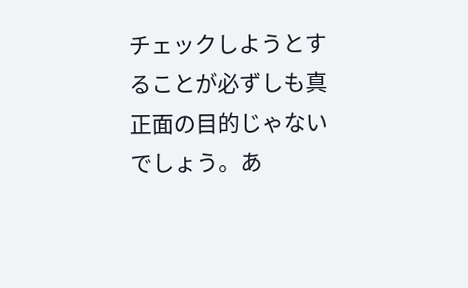チェックしようとすることが必ずしも真正面の目的じゃないでしょう。あ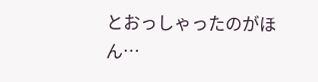とおっしゃったのがほん…